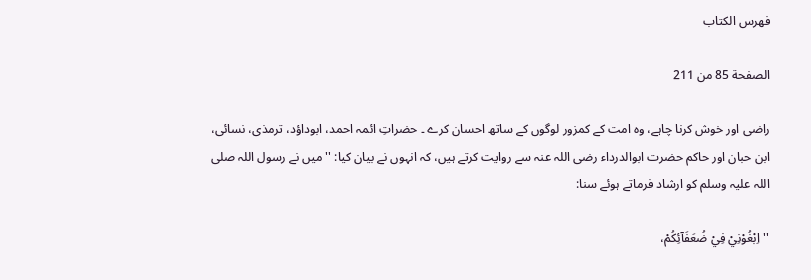فهرس الكتاب

الصفحة 85 من 211

راضی اور خوش کرنا چاہے، وہ امت کے کمزور لوگوں کے ساتھ احسان کرے ۔ حضراتِ ائمہ احمد، ابوداؤد، ترمذی، نسائی، ابن حبان اور حاکم حضرت ابوالدرداء رضی اللہ عنہ سے روایت کرتے ہیں، کہ انہوں نے بیان کیا: ''میں نے رسول اللہ صلی اللہ علیہ وسلم کو ارشاد فرماتے ہوئے سنا:

''اِبْغُوْنِيْ فِيْ ضُعَفَآئِکُمْ،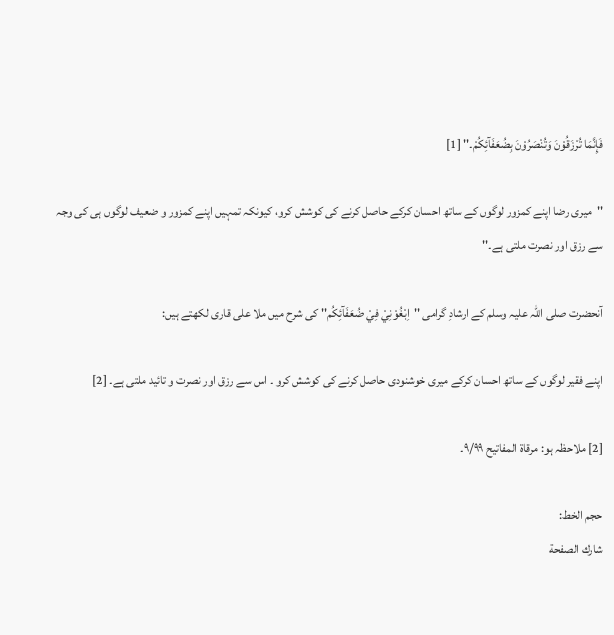فَإِنَّمَا تُرْزَقُوْنَ وَتُنْصَرُوْنَ بِضُعَفَآئِکُمْ۔'' [1]

''میری رضا اپنے کمزور لوگوں کے ساتھ احسان کرکے حاصل کرنے کی کوشش کرو، کیونکہ تمہیں اپنے کمزور و ضعیف لوگوں ہی کی وجہ سے رزق اور نصرت ملتی ہے۔''

آنحضرت صلی اللہ علیہ وسلم کے ارشادِ گرامی ''اِبْغُوْنِيْ فِيْ ضُعَفَآئِکُم'' کی شرح میں ملا علی قاری لکھتے ہیں:

اپنے فقیر لوگوں کے ساتھ احسان کرکے میری خوشنودی حاصل کرنے کی کوشش کرو ۔ اس سے رزق اور نصرت و تائید ملتی ہے۔ [2]

[2] ملاحظہ ہو: مرقاۃ المفاتیح ۹/۹۹۔

حجم الخط:
شارك الصفحة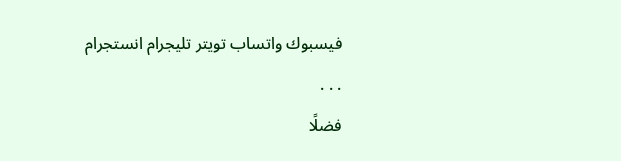فيسبوك واتساب تويتر تليجرام انستجرام
. . .
فضلًا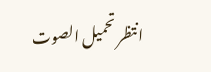انتظر تحميل الصوت